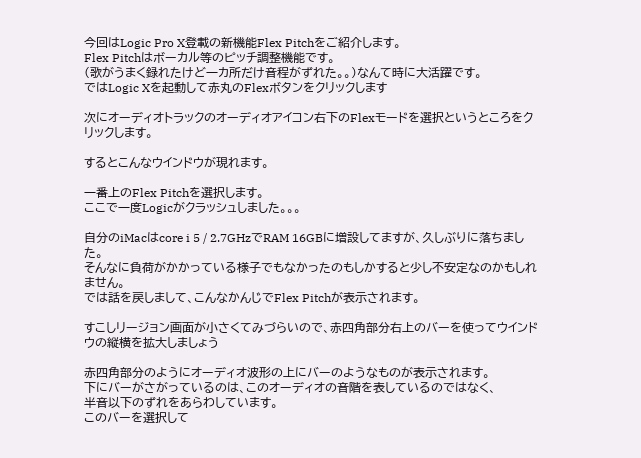今回はLogic Pro X登載の新機能Flex Pitchをご紹介します。
Flex Pitchはボーカル等のピッチ調整機能です。
(歌がうまく録れたけど一カ所だけ音程がずれた。。)なんて時に大活躍です。
ではLogic Xを起動して赤丸のFlexボタンをクリックします

次にオーディオトラックのオーディオアイコン右下のFlexモードを選択というところをクリックします。

するとこんなウインドウが現れます。

一番上のFlex Pitchを選択します。
ここで一度Logicがクラッシュしました。。。

自分のiMacはcore i 5 / 2.7GHzでRAM 16GBに増設してますが、久しぶりに落ちました。
そんなに負荷がかかっている様子でもなかったのもしかすると少し不安定なのかもしれません。
では話を戻しまして、こんなかんじでFlex Pitchが表示されます。

すこしリージョン画面が小さくてみづらいので、赤四角部分右上のバーを使ってウインドウの縦横を拡大しましょう

赤四角部分のようにオーディオ波形の上にバーのようなものが表示されます。
下にバーがさがっているのは、このオーディオの音階を表しているのではなく、
半音以下のずれをあらわしています。
このバーを選択して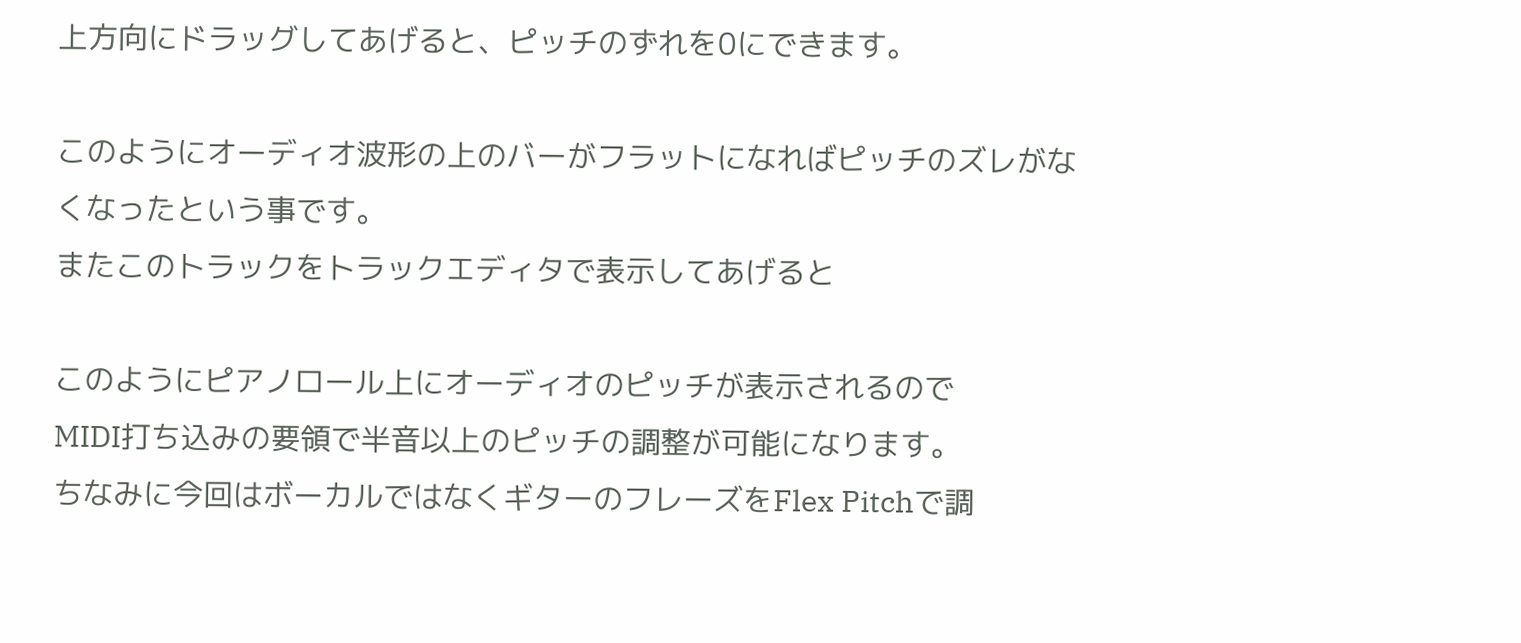上方向にドラッグしてあげると、ピッチのずれを0にできます。

このようにオーディオ波形の上のバーがフラットになればピッチのズレがなくなったという事です。
またこのトラックをトラックエディタで表示してあげると

このようにピアノロール上にオーディオのピッチが表示されるので
MIDI打ち込みの要領で半音以上のピッチの調整が可能になります。
ちなみに今回はボーカルではなくギターのフレーズをFlex Pitchで調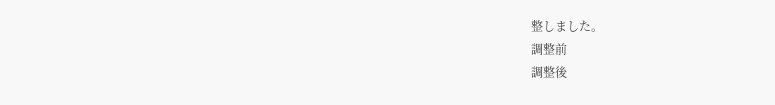整しました。
調整前
調整後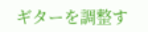ギターを調整す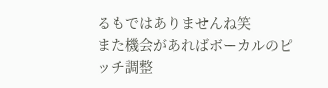るもではありませんね笑
また機会があればボーカルのピッチ調整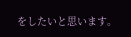をしたいと思います。